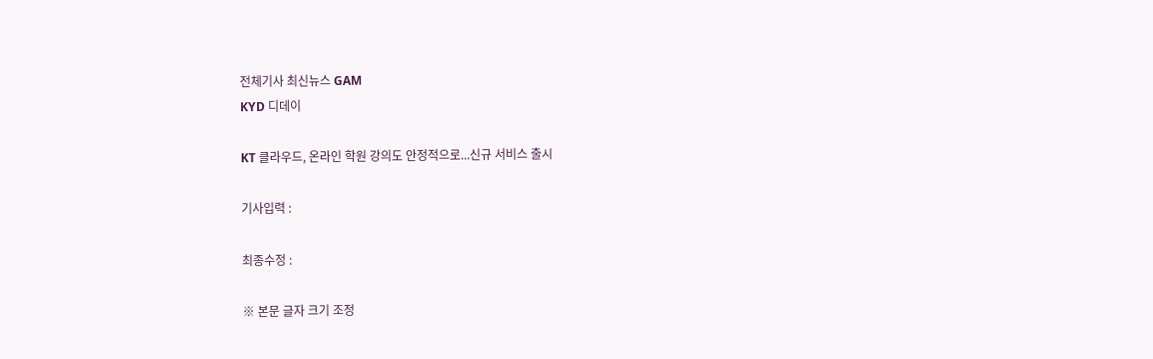전체기사 최신뉴스 GAM
KYD 디데이

KT 클라우드, 온라인 학원 강의도 안정적으로...신규 서비스 출시

기사입력 :

최종수정 :

※ 본문 글자 크기 조정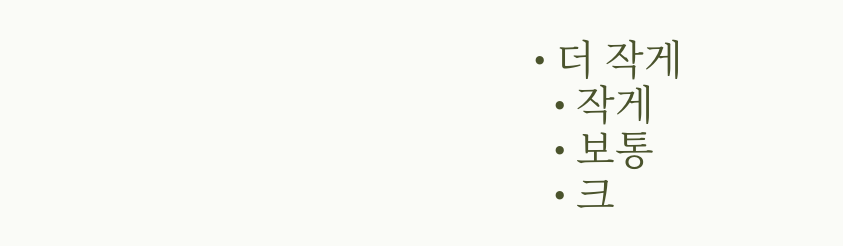• 더 작게
  • 작게
  • 보통
  • 크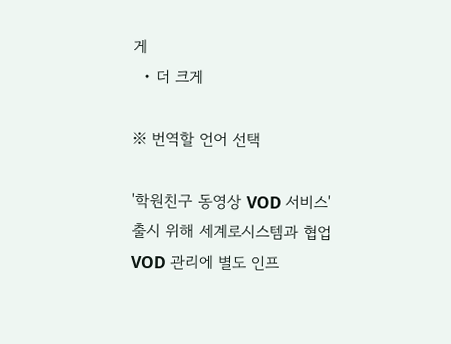게
  • 더 크게

※ 번역할 언어 선택

'학원친구 동영상 VOD 서비스' 출시 위해 세계로시스템과 협업
VOD 관리에 별도 인프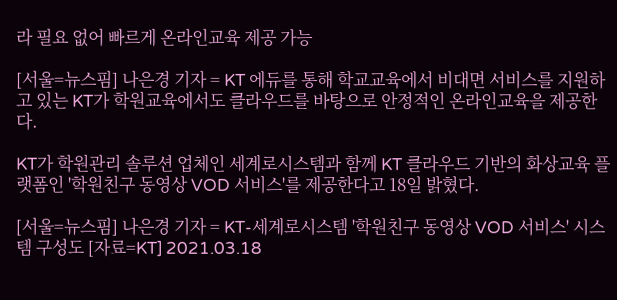라 필요 없어 빠르게 온라인교육 제공 가능

[서울=뉴스핌] 나은경 기자 = KT 에듀를 통해 학교교육에서 비대면 서비스를 지원하고 있는 KT가 학원교육에서도 클라우드를 바탕으로 안정적인 온라인교육을 제공한다.

KT가 학원관리 솔루션 업체인 세계로시스템과 함께 KT 클라우드 기반의 화상교육 플랫폼인 '학원친구 동영상 VOD 서비스'를 제공한다고 18일 밝혔다.

[서울=뉴스핌] 나은경 기자 = KT-세계로시스템 '학원친구 동영상 VOD 서비스' 시스템 구성도 [자료=KT] 2021.03.18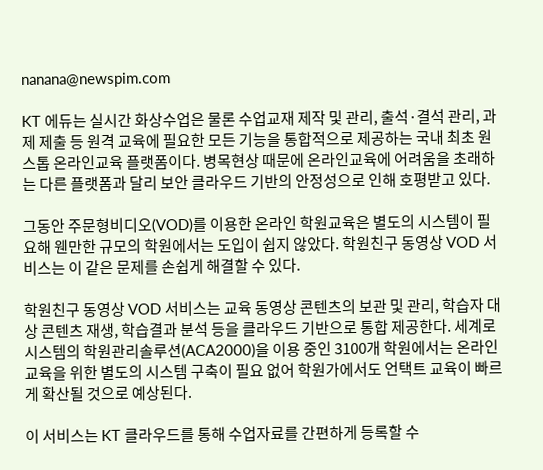nanana@newspim.com

KT 에듀는 실시간 화상수업은 물론 수업교재 제작 및 관리, 출석·결석 관리, 과제 제출 등 원격 교육에 필요한 모든 기능을 통합적으로 제공하는 국내 최초 원스톱 온라인교육 플랫폼이다. 병목현상 때문에 온라인교육에 어려움을 초래하는 다른 플랫폼과 달리 보안 클라우드 기반의 안정성으로 인해 호평받고 있다.

그동안 주문형비디오(VOD)를 이용한 온라인 학원교육은 별도의 시스템이 필요해 웬만한 규모의 학원에서는 도입이 쉽지 않았다. 학원친구 동영상 VOD 서비스는 이 같은 문제를 손쉽게 해결할 수 있다.

학원친구 동영상 VOD 서비스는 교육 동영상 콘텐츠의 보관 및 관리, 학습자 대상 콘텐츠 재생, 학습결과 분석 등을 클라우드 기반으로 통합 제공한다. 세계로시스템의 학원관리솔루션(ACA2000)을 이용 중인 3100개 학원에서는 온라인교육을 위한 별도의 시스템 구축이 필요 없어 학원가에서도 언택트 교육이 빠르게 확산될 것으로 예상된다.

이 서비스는 KT 클라우드를 통해 수업자료를 간편하게 등록할 수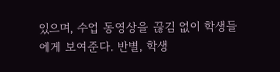있으며, 수업 동영상을 끊김 없이 학생들에게 보여준다. 반별, 학생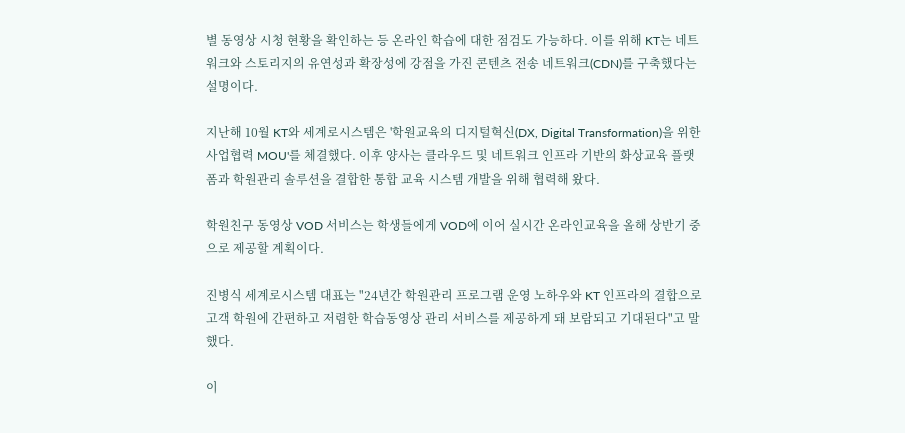별 동영상 시청 현황을 확인하는 등 온라인 학습에 대한 점검도 가능하다. 이를 위해 KT는 네트워크와 스토리지의 유연성과 확장성에 강점을 가진 콘텐츠 전송 네트워크(CDN)를 구축했다는 설명이다.

지난해 10월 KT와 세계로시스템은 '학원교육의 디지털혁신(DX, Digital Transformation)을 위한 사업협력 MOU'를 체결했다. 이후 양사는 클라우드 및 네트워크 인프라 기반의 화상교육 플랫폼과 학원관리 솔루션을 결합한 통합 교육 시스템 개발을 위해 협력해 왔다.

학원친구 동영상 VOD 서비스는 학생들에게 VOD에 이어 실시간 온라인교육을 올해 상반기 중으로 제공할 계획이다.

진병식 세계로시스템 대표는 "24년간 학원관리 프로그램 운영 노하우와 KT 인프라의 결합으로 고객 학원에 간편하고 저렴한 학습동영상 관리 서비스를 제공하게 돼 보람되고 기대된다"고 말했다.

이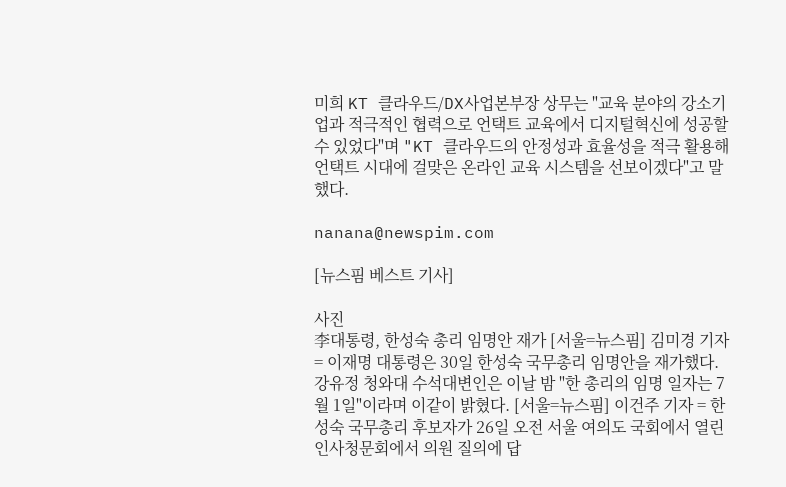미희 KT 클라우드/DX사업본부장 상무는 "교육 분야의 강소기업과 적극적인 협력으로 언택트 교육에서 디지털혁신에 성공할 수 있었다"며 "KT 클라우드의 안정성과 효율성을 적극 활용해 언택트 시대에 걸맞은 온라인 교육 시스템을 선보이겠다"고 말했다.

nanana@newspim.com

[뉴스핌 베스트 기사]

사진
李대통령, 한성숙 총리 임명안 재가 [서울=뉴스핌] 김미경 기자 = 이재명 대통령은 30일 한성숙 국무총리 임명안을 재가했다. 강유정 청와대 수석대변인은 이날 밤 "한 총리의 임명 일자는 7월 1일"이라며 이같이 밝혔다. [서울=뉴스핌] 이건주 기자 = 한성숙 국무총리 후보자가 26일 오전 서울 여의도 국회에서 열린 인사청문회에서 의원 질의에 답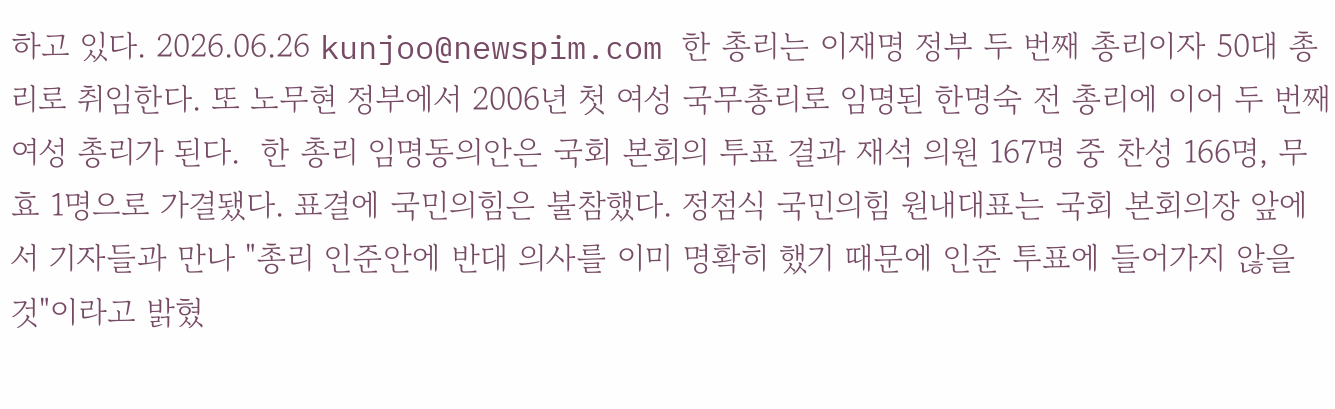하고 있다. 2026.06.26 kunjoo@newspim.com 한 총리는 이재명 정부 두 번째 총리이자 50대 총리로 취임한다. 또 노무현 정부에서 2006년 첫 여성 국무총리로 임명된 한명숙 전 총리에 이어 두 번째 여성 총리가 된다.  한 총리 임명동의안은 국회 본회의 투표 결과 재석 의원 167명 중 찬성 166명, 무효 1명으로 가결됐다. 표결에 국민의힘은 불참했다. 정점식 국민의힘 원내대표는 국회 본회의장 앞에서 기자들과 만나 "총리 인준안에 반대 의사를 이미 명확히 했기 때문에 인준 투표에 들어가지 않을 것"이라고 밝혔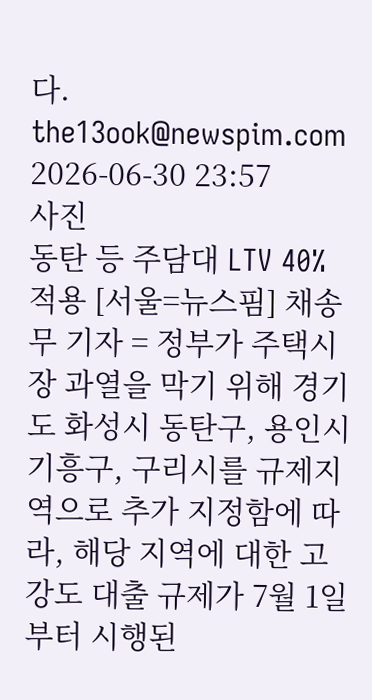다. the13ook@newspim.com 2026-06-30 23:57
사진
동탄 등 주담대 LTV 40% 적용 [서울=뉴스핌] 채송무 기자 = 정부가 주택시장 과열을 막기 위해 경기도 화성시 동탄구, 용인시 기흥구, 구리시를 규제지역으로 추가 지정함에 따라, 해당 지역에 대한 고강도 대출 규제가 7월 1일부터 시행된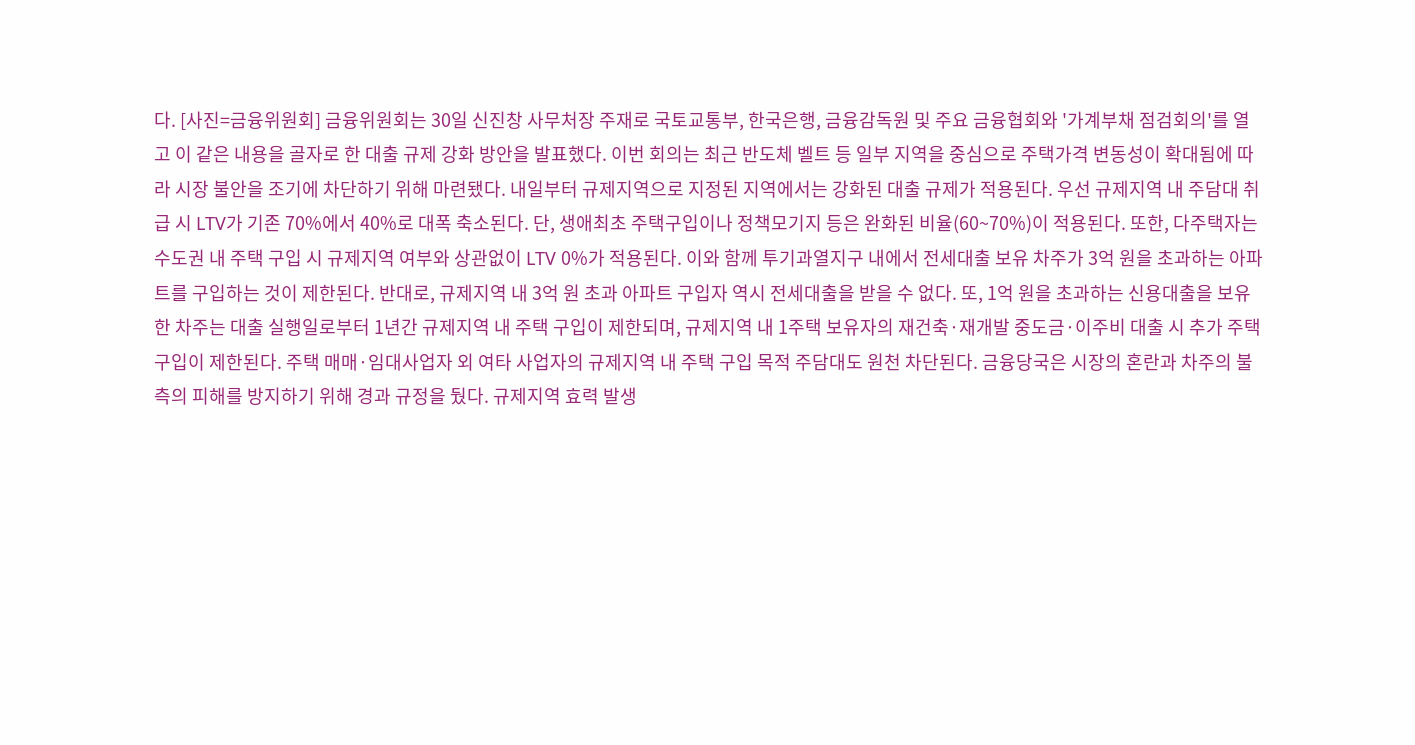다. [사진=금융위원회] 금융위원회는 30일 신진창 사무처장 주재로 국토교통부, 한국은행, 금융감독원 및 주요 금융협회와 '가계부채 점검회의'를 열고 이 같은 내용을 골자로 한 대출 규제 강화 방안을 발표했다. 이번 회의는 최근 반도체 벨트 등 일부 지역을 중심으로 주택가격 변동성이 확대됨에 따라 시장 불안을 조기에 차단하기 위해 마련됐다. 내일부터 규제지역으로 지정된 지역에서는 강화된 대출 규제가 적용된다. 우선 규제지역 내 주담대 취급 시 LTV가 기존 70%에서 40%로 대폭 축소된다. 단, 생애최초 주택구입이나 정책모기지 등은 완화된 비율(60~70%)이 적용된다. 또한, 다주택자는 수도권 내 주택 구입 시 규제지역 여부와 상관없이 LTV 0%가 적용된다. 이와 함께 투기과열지구 내에서 전세대출 보유 차주가 3억 원을 초과하는 아파트를 구입하는 것이 제한된다. 반대로, 규제지역 내 3억 원 초과 아파트 구입자 역시 전세대출을 받을 수 없다. 또, 1억 원을 초과하는 신용대출을 보유한 차주는 대출 실행일로부터 1년간 규제지역 내 주택 구입이 제한되며, 규제지역 내 1주택 보유자의 재건축·재개발 중도금·이주비 대출 시 추가 주택 구입이 제한된다. 주택 매매·임대사업자 외 여타 사업자의 규제지역 내 주택 구입 목적 주담대도 원천 차단된다. 금융당국은 시장의 혼란과 차주의 불측의 피해를 방지하기 위해 경과 규정을 뒀다. 규제지역 효력 발생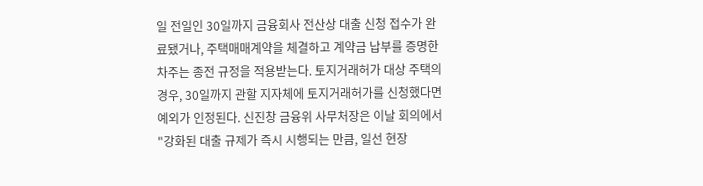일 전일인 30일까지 금융회사 전산상 대출 신청 접수가 완료됐거나, 주택매매계약을 체결하고 계약금 납부를 증명한 차주는 종전 규정을 적용받는다. 토지거래허가 대상 주택의 경우, 30일까지 관할 지자체에 토지거래허가를 신청했다면 예외가 인정된다. 신진창 금융위 사무처장은 이날 회의에서 "강화된 대출 규제가 즉시 시행되는 만큼, 일선 현장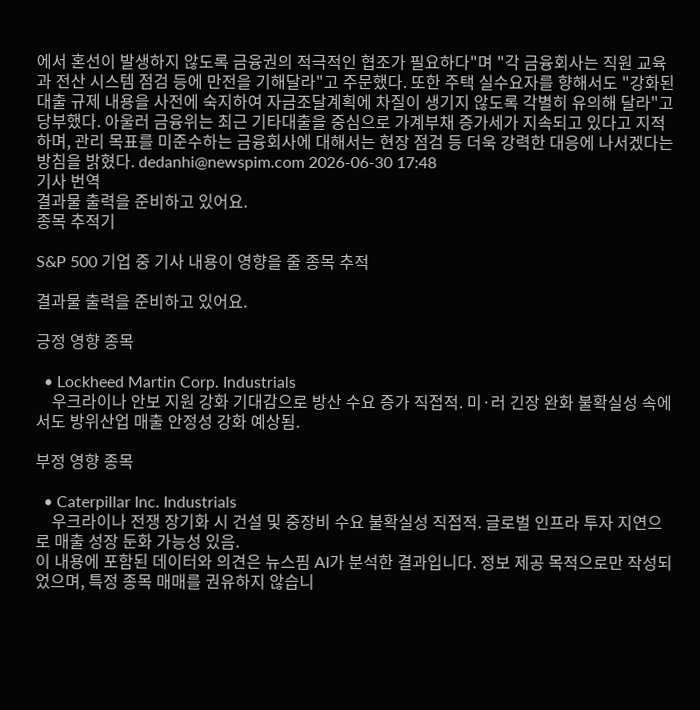에서 혼선이 발생하지 않도록 금융권의 적극적인 협조가 필요하다"며 "각 금융회사는 직원 교육과 전산 시스템 점검 등에 만전을 기해달라"고 주문했다. 또한 주택 실수요자를 향해서도 "강화된 대출 규제 내용을 사전에 숙지하여 자금조달계획에 차질이 생기지 않도록 각별히 유의해 달라"고 당부했다. 아울러 금융위는 최근 기타대출을 중심으로 가계부채 증가세가 지속되고 있다고 지적하며, 관리 목표를 미준수하는 금융회사에 대해서는 현장 점검 등 더욱 강력한 대응에 나서겠다는 방침을 밝혔다. dedanhi@newspim.com 2026-06-30 17:48
기사 번역
결과물 출력을 준비하고 있어요.
종목 추적기

S&P 500 기업 중 기사 내용이 영향을 줄 종목 추적

결과물 출력을 준비하고 있어요.

긍정 영향 종목

  • Lockheed Martin Corp. Industrials
    우크라이나 안보 지원 강화 기대감으로 방산 수요 증가 직접적. 미·러 긴장 완화 불확실성 속에서도 방위산업 매출 안정성 강화 예상됨.

부정 영향 종목

  • Caterpillar Inc. Industrials
    우크라이나 전쟁 장기화 시 건설 및 중장비 수요 불확실성 직접적. 글로벌 인프라 투자 지연으로 매출 성장 둔화 가능성 있음.
이 내용에 포함된 데이터와 의견은 뉴스핌 AI가 분석한 결과입니다. 정보 제공 목적으로만 작성되었으며, 특정 종목 매매를 권유하지 않습니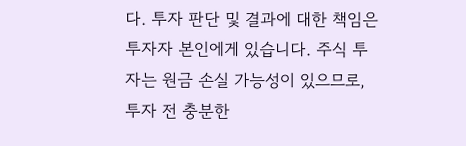다. 투자 판단 및 결과에 대한 책임은 투자자 본인에게 있습니다. 주식 투자는 원금 손실 가능성이 있으므로, 투자 전 충분한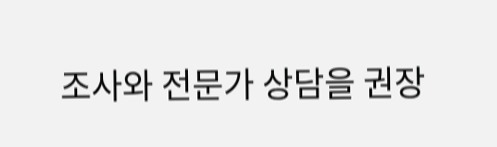조사와 전문가 상담을 권장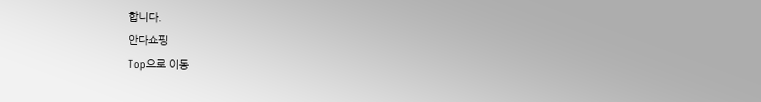합니다.
안다쇼핑
Top으로 이동